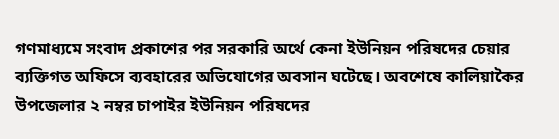গণমাধ্যমে সংবাদ প্রকাশের পর সরকারি অর্থে কেনা ইউনিয়ন পরিষদের চেয়ার ব্যক্তিগত অফিসে ব্যবহারের অভিযোগের অবসান ঘটেছে। অবশেষে কালিয়াকৈর উপজেলার ২ নম্বর চাপাইর ইউনিয়ন পরিষদের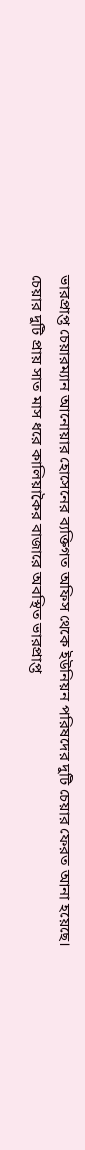ভারপ্রাপ্ত চেয়ারম্যান আনোয়ার হোসেনের ব্যক্তিগত অফিস থেকে ইউনিয়ন পরিষদের দুটি চেয়ার ফেরত আনা হয়েছে।
চেয়ার দুটি প্রায় সাত মাস ধরে কালিয়াকৈর বাজারে অবস্থিত ভারপ্রাপ্ত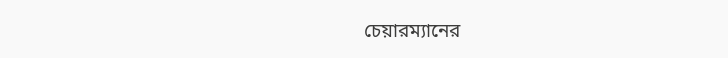চেয়ারম্যানের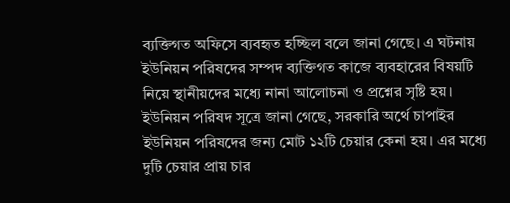ব্যক্তিগত অফিসে ব্যবহৃত হচ্ছিল বলে জানা গেছে। এ ঘটনায় ইউনিয়ন পরিষদের সম্পদ ব্যক্তিগত কাজে ব্যবহারের বিষয়টি নিয়ে স্থানীয়দের মধ্যে নানা আলোচনা ও প্রশ্নের সৃষ্টি হয়।
ইউনিয়ন পরিষদ সূত্রে জানা গেছে, সরকারি অর্থে চাপাইর ইউনিয়ন পরিষদের জন্য মোট ১২টি চেয়ার কেনা হয়। এর মধ্যে দুটি চেয়ার প্রায় চার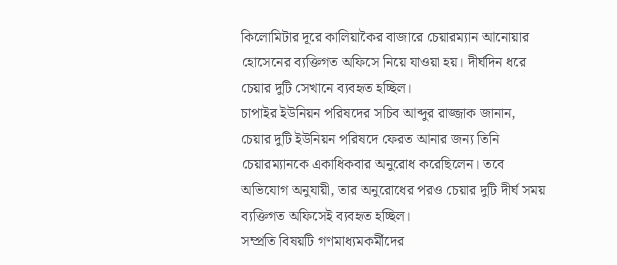কিলোমিটার দূরে কালিয়াকৈর বাজারে চেয়ারম্যান আনোয়ার হোসেনের ব্যক্তিগত অফিসে নিয়ে যাওয়া হয়। দীর্ঘদিন ধরে চেয়ার দুটি সেখানে ব্যবহৃত হচ্ছিল।
চাপাইর ইউনিয়ন পরিষদের সচিব আব্দুর রাজ্জাক জানান, চেয়ার দুটি ইউনিয়ন পরিষদে ফেরত আনার জন্য তিনি চেয়ারম্যানকে একাধিকবার অনুরোধ করেছিলেন। তবে অভিযোগ অনুযায়ী, তার অনুরোধের পরও চেয়ার দুটি দীর্ঘ সময় ব্যক্তিগত অফিসেই ব্যবহৃত হচ্ছিল।
সম্প্রতি বিষয়টি গণমাধ্যমকর্মীদের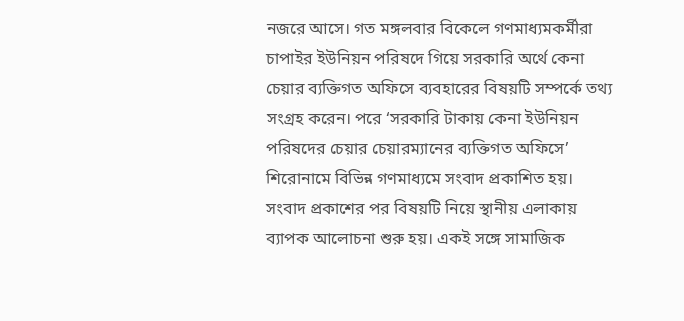নজরে আসে। গত মঙ্গলবার বিকেলে গণমাধ্যমকর্মীরা চাপাইর ইউনিয়ন পরিষদে গিয়ে সরকারি অর্থে কেনা চেয়ার ব্যক্তিগত অফিসে ব্যবহারের বিষয়টি সম্পর্কে তথ্য সংগ্রহ করেন। পরে ‘সরকারি টাকায় কেনা ইউনিয়ন পরিষদের চেয়ার চেয়ারম্যানের ব্যক্তিগত অফিসে’ শিরোনামে বিভিন্ন গণমাধ্যমে সংবাদ প্রকাশিত হয়।
সংবাদ প্রকাশের পর বিষয়টি নিয়ে স্থানীয় এলাকায় ব্যাপক আলোচনা শুরু হয়। একই সঙ্গে সামাজিক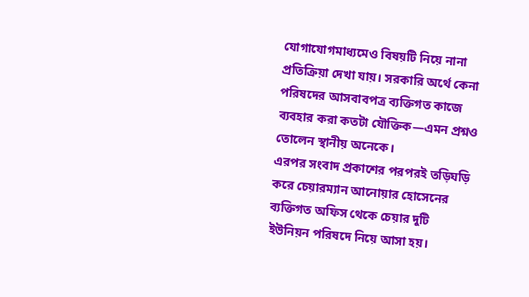যোগাযোগমাধ্যমেও বিষয়টি নিয়ে নানা প্রতিক্রিয়া দেখা যায়। সরকারি অর্থে কেনা পরিষদের আসবাবপত্র ব্যক্তিগত কাজে ব্যবহার করা কতটা যৌক্তিক—এমন প্রশ্নও তোলেন স্থানীয় অনেকে।
এরপর সংবাদ প্রকাশের পরপরই তড়িঘড়ি করে চেয়ারম্যান আনোয়ার হোসেনের ব্যক্তিগত অফিস থেকে চেয়ার দুটি ইউনিয়ন পরিষদে নিয়ে আসা হয়।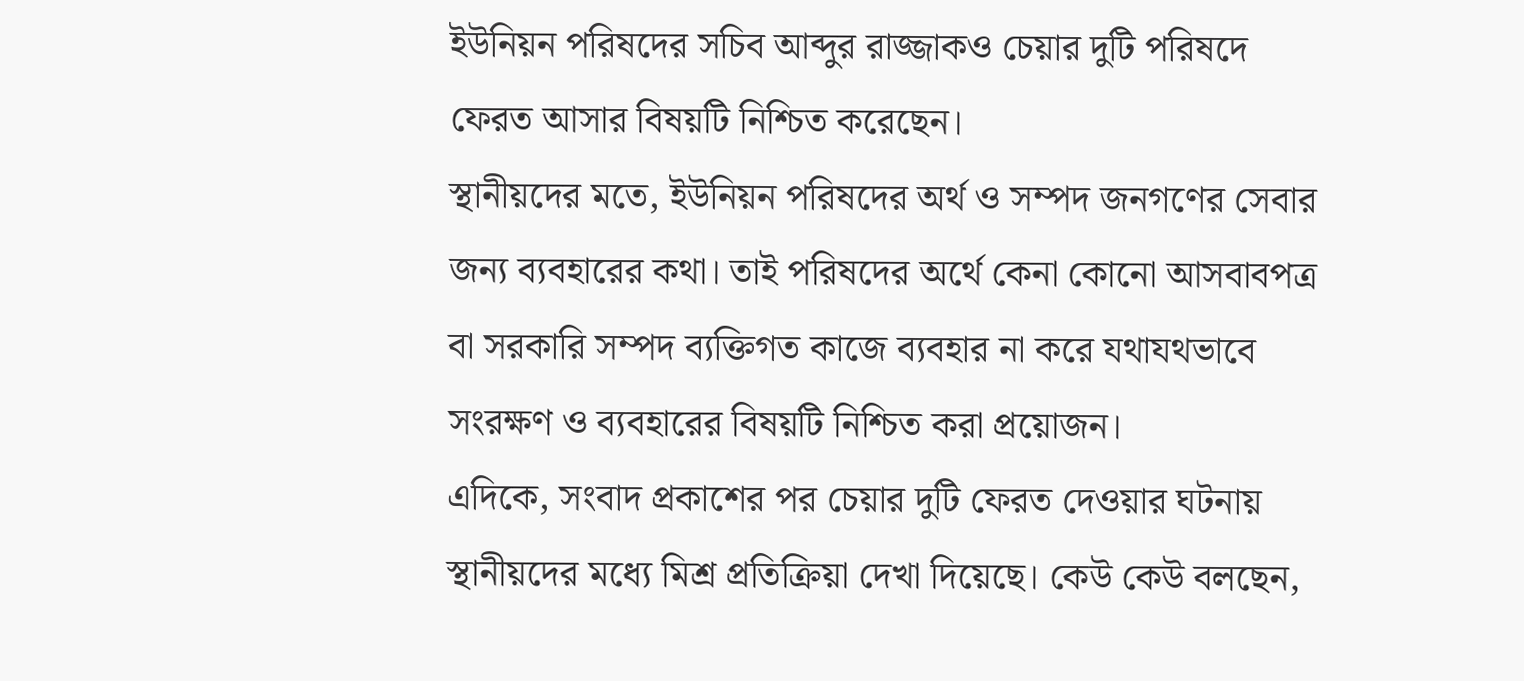ইউনিয়ন পরিষদের সচিব আব্দুর রাজ্জাকও চেয়ার দুটি পরিষদে ফেরত আসার বিষয়টি নিশ্চিত করেছেন।
স্থানীয়দের মতে, ইউনিয়ন পরিষদের অর্থ ও সম্পদ জনগণের সেবার জন্য ব্যবহারের কথা। তাই পরিষদের অর্থে কেনা কোনো আসবাবপত্র বা সরকারি সম্পদ ব্যক্তিগত কাজে ব্যবহার না করে যথাযথভাবে সংরক্ষণ ও ব্যবহারের বিষয়টি নিশ্চিত করা প্রয়োজন।
এদিকে, সংবাদ প্রকাশের পর চেয়ার দুটি ফেরত দেওয়ার ঘটনায় স্থানীয়দের মধ্যে মিশ্র প্রতিক্রিয়া দেখা দিয়েছে। কেউ কেউ বলছেন,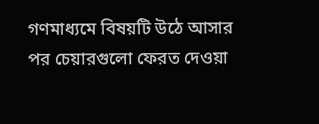গণমাধ্যমে বিষয়টি উঠে আসার পর চেয়ারগুলো ফেরত দেওয়া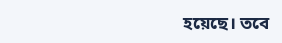হয়েছে। তবে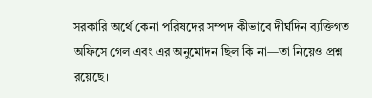সরকারি অর্থে কেনা পরিষদের সম্পদ কীভাবে দীর্ঘদিন ব্যক্তিগত অফিসে গেল এবং এর অনুমোদন ছিল কি না—তা নিয়েও প্রশ্ন রয়েছে।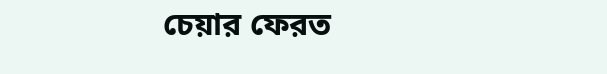চেয়ার ফেরত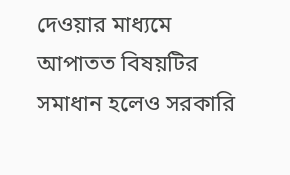দেওয়ার মাধ্যমে আপাতত বিষয়টির সমাধান হলেও সরকারি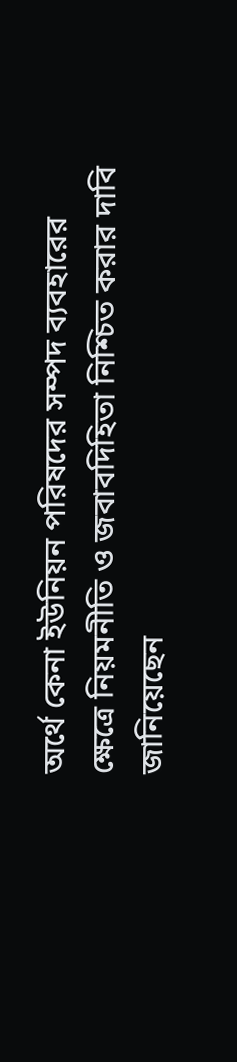অর্থে কেনা ইউনিয়ন পরিষদের সম্পদ ব্যবহারের ক্ষেত্রে নিয়মনীতি ও জবাবদিহিতা নিশ্চিত করার দাবি জানিয়েছেন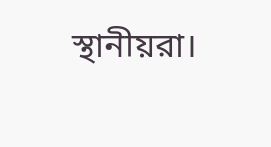স্থানীয়রা।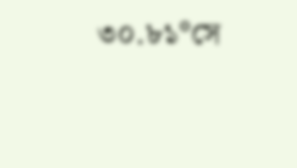৩০.৮১°সে